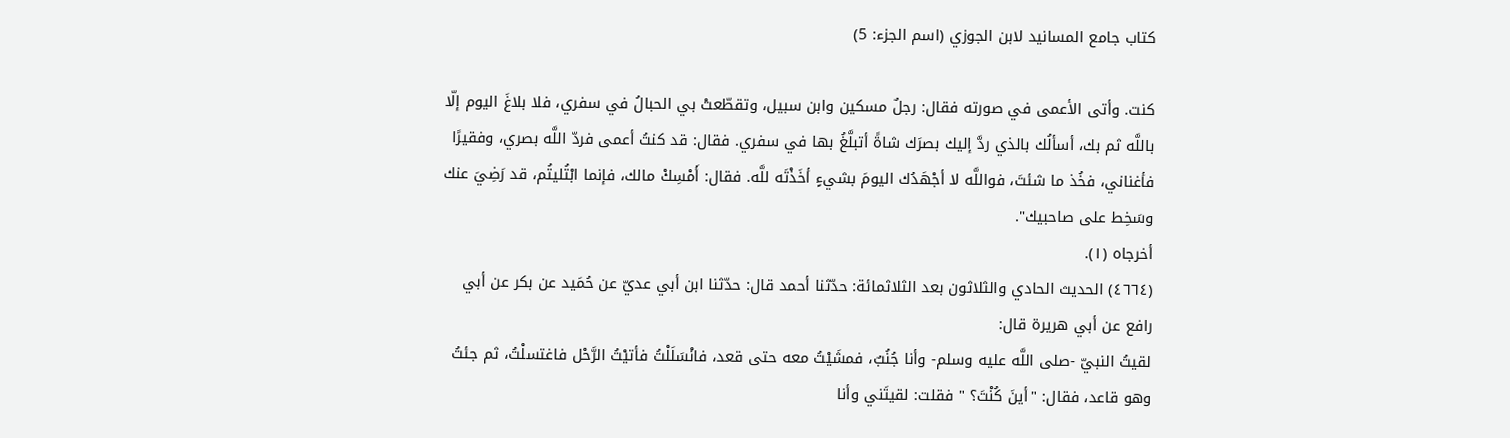كتاب جامع المسانيد لابن الجوزي (اسم الجزء: 5)

كنت. وأتى الأعمى في صورته فقال: رجلٌ مسكين وابن سبيل، وتقطّعتْ بي الحبالُ في سفري، فلا بلاغَ اليوم إلّا باللَّه ثم بك، أسألُك بالذي ردَّ إليك بصرَك شاةً أتبلَّغُ بها في سفري. فقال: قد كنتُ أعمى فردّ اللَّه بصري، وفقيرًا فأغناني، فخُذ ما شئتَ، فواللَّه لا أجْهَدُك اليومَ بشيءٍ أخَذْتَه للَّه. فقال: أَمْسِكْ مالك، فإنما ابْتُليتُم، قد رَضِيَ عنك وسَخِط على صاحبيك".
أخرجاه (١).
(٤٦٦٤) الحديث الحادي والثلاثون بعد الثلاثمائة: حدّثنا أحمد قال: حدّثنا ابن أبي عديّ عن حُمَيد عن بكر عن أبي رافع عن أبي هريرة قال:
لقيتُ النبيّ -صلى اللَّه عليه وسلم- وأنا جُنُبٌ، فمشَيْتُ معه حتى قعد، فانْسَلَلْتُ فأتيْتُ الرَّحْل فاغتسلْتُ، ثم جئتُ وهو قاعد، فقال: "أينَ كُنْتَ؟ " فقلت: لقيتَني وأنا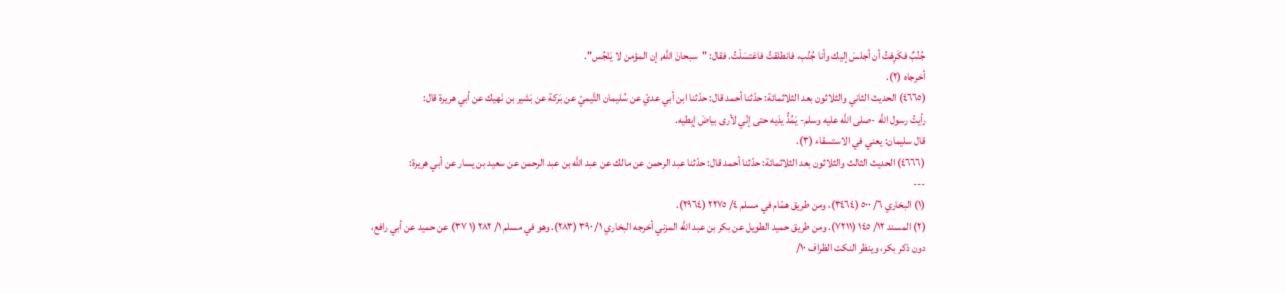جُنُبٌ فكَرِهْتُ أن أجلسَ إليك وأنا جُنُب، فانطلقتُ فاغتسَلْتُ. فقال: "سبحانَ اللَّه, إن المؤمن لا يَنْجُس".
أخرجاه (٢).
(٤٦٦٥) الحديث الثاني والثلاثون بعد الثلاثمائة: حدّثنا أحمد قال: حدّثنا ابن أبي عديّ عن سُليمان التَّيميّ عن بَركة عن بَشير بن نَهيك عن أبي هريرة قال:
رأيتُ رسول اللَّه -صلى اللَّه عليه وسلم- يَمُدُّ يدَيه حتى إنّي لأرى بياضَ إبِطيه.
قال سليمان: يعني في الاستسقاء (٣).
(٤٦٦٦) الحديث الثالث والثلاثون بعد الثلاثمائة: حدّثنا أحمد قال: حدّثنا عبد الرحمن عن مالك عن عبد اللَّه بن عبد الرحمن عن سعيد بن يسار عن أبي هريرة:
---
(١) البخاري ٦/ ٥٠٠ (٣٤٦٤)، ومن طريق همّام في مسلم ٤/ ٢٢٧٥ (٢٩٦٤).
(٢) المسند ١٢/ ١٤٥ (٧٢١١). ومن طريق حميد الطويل عن بكر بن عبد اللَّه المزني أخرجه البخاري ١/ ٣٩٠ (٢٨٣). وهو في مسلم ١/ ٢٨٢ (١ ٣٧) عن حميد عن أبي رافع، دون ذكر بكر، وينظر النكت الظراف ١٠/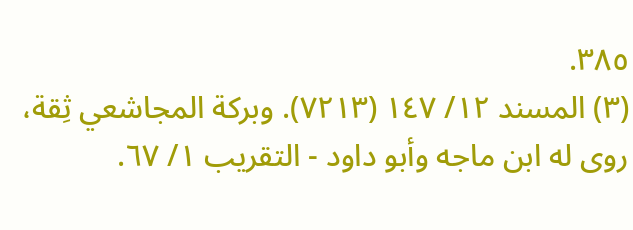٣٨٥.
(٣) المسند ١٢/ ١٤٧ (٧٢١٣). وبركة المجاشعي ثِقة، روى له ابن ماجه وأبو داود - التقريب ١/ ٦٧.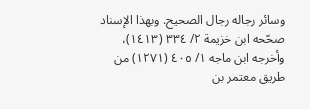وسائر رجاله رجال الصحيح. وبهذا الإسناد صحّحه ابن خزيمة ٢/ ٣٣٤ (١٤١٣)، وأخرجه ابن ماجه ١/ ٤٠٥ (١٢٧١) من طريق معتمر بن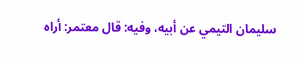سليمان التيمي عن أبيه، وفيه: قال معتمر: أراه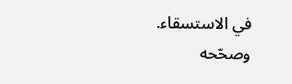في الاستسقاء. وصحّحه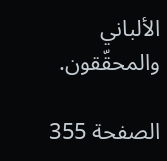الألباني والمحقّقون.

الصفحة 355